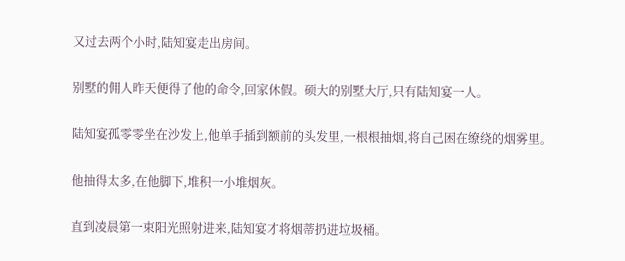又过去两个小时,陆知宴走出房间。

别墅的佣人昨天便得了他的命令,回家休假。硕大的别墅大厅,只有陆知宴一人。

陆知宴孤零零坐在沙发上,他单手插到额前的头发里,一根根抽烟,将自己困在缭绕的烟雾里。

他抽得太多,在他脚下,堆积一小堆烟灰。

直到凌晨第一束阳光照射进来,陆知宴才将烟蒂扔进垃圾桶。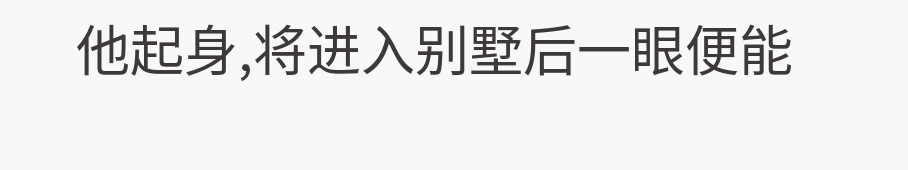他起身,将进入别墅后一眼便能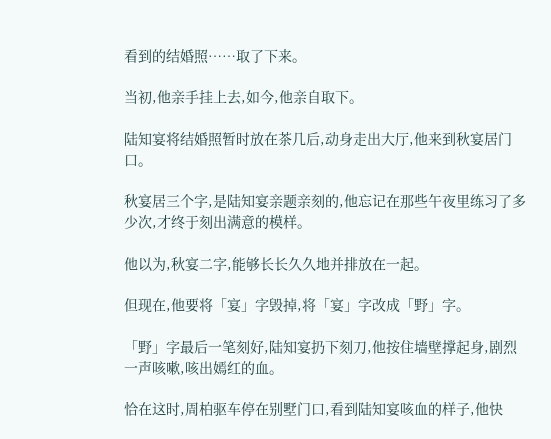看到的结婚照……取了下来。

当初,他亲手挂上去,如今,他亲自取下。

陆知宴将结婚照暂时放在茶几后,动身走出大厅,他来到秋宴居门口。

秋宴居三个字,是陆知宴亲题亲刻的,他忘记在那些午夜里练习了多少次,才终于刻出满意的模样。

他以为,秋宴二字,能够长长久久地并排放在一起。

但现在,他要将「宴」字毁掉,将「宴」字改成「野」字。

「野」字最后一笔刻好,陆知宴扔下刻刀,他按住墙壁撑起身,剧烈一声咳嗽,咳出嫣红的血。

恰在这时,周柏驱车停在别墅门口,看到陆知宴咳血的样子,他快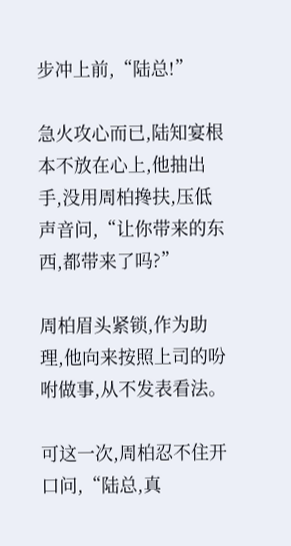步冲上前,“陆总!”

急火攻心而已,陆知宴根本不放在心上,他抽出手,没用周柏搀扶,压低声音问,“让你带来的东西,都带来了吗?”

周柏眉头紧锁,作为助理,他向来按照上司的吩咐做事,从不发表看法。

可这一次,周柏忍不住开口问,“陆总,真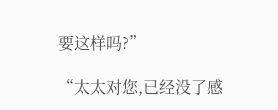要这样吗?”

“太太对您,已经没了感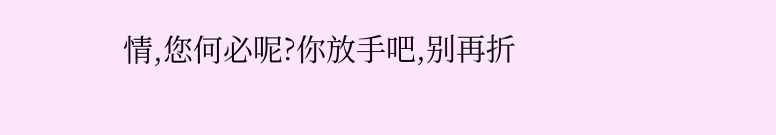情,您何必呢?你放手吧,别再折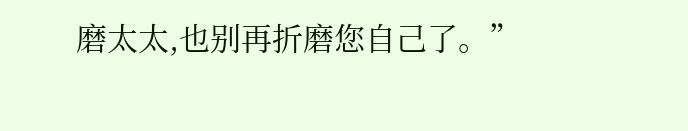磨太太,也别再折磨您自己了。”